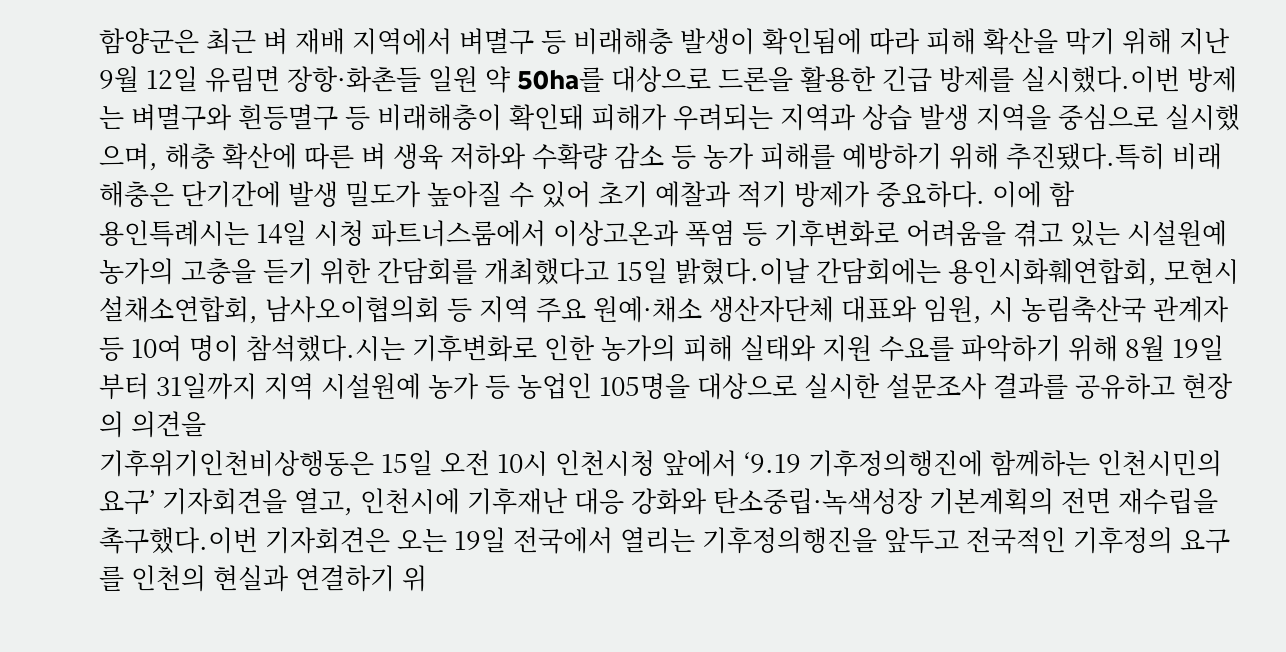함양군은 최근 벼 재배 지역에서 벼멸구 등 비래해충 발생이 확인됨에 따라 피해 확산을 막기 위해 지난 9월 12일 유림면 장항·화촌들 일원 약 50ha를 대상으로 드론을 활용한 긴급 방제를 실시했다.이번 방제는 벼멸구와 흰등멸구 등 비래해충이 확인돼 피해가 우려되는 지역과 상습 발생 지역을 중심으로 실시했으며, 해충 확산에 따른 벼 생육 저하와 수확량 감소 등 농가 피해를 예방하기 위해 추진됐다.특히 비래해충은 단기간에 발생 밀도가 높아질 수 있어 초기 예찰과 적기 방제가 중요하다. 이에 함
용인특례시는 14일 시청 파트너스룸에서 이상고온과 폭염 등 기후변화로 어려움을 겪고 있는 시설원예 농가의 고충을 듣기 위한 간담회를 개최했다고 15일 밝혔다.이날 간담회에는 용인시화훼연합회, 모현시설채소연합회, 남사오이협의회 등 지역 주요 원예·채소 생산자단체 대표와 임원, 시 농림축산국 관계자 등 10여 명이 참석했다.시는 기후변화로 인한 농가의 피해 실태와 지원 수요를 파악하기 위해 8월 19일부터 31일까지 지역 시설원예 농가 등 농업인 105명을 대상으로 실시한 설문조사 결과를 공유하고 현장의 의견을
기후위기인천비상행동은 15일 오전 10시 인천시청 앞에서 ‘9.19 기후정의행진에 함께하는 인천시민의 요구’ 기자회견을 열고, 인천시에 기후재난 대응 강화와 탄소중립·녹색성장 기본계획의 전면 재수립을 촉구했다.이번 기자회견은 오는 19일 전국에서 열리는 기후정의행진을 앞두고 전국적인 기후정의 요구를 인천의 현실과 연결하기 위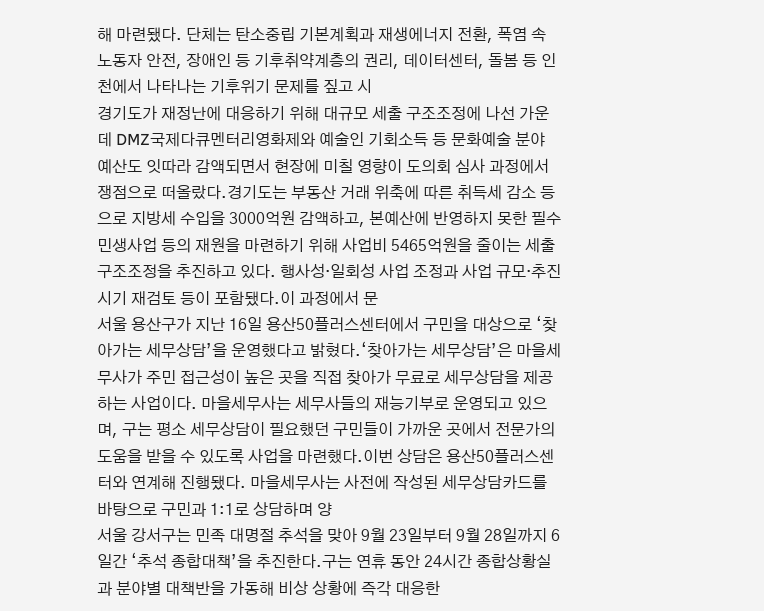해 마련됐다. 단체는 탄소중립 기본계획과 재생에너지 전환, 폭염 속 노동자 안전, 장애인 등 기후취약계층의 권리, 데이터센터, 돌봄 등 인천에서 나타나는 기후위기 문제를 짚고 시
경기도가 재정난에 대응하기 위해 대규모 세출 구조조정에 나선 가운데 DMZ국제다큐멘터리영화제와 예술인 기회소득 등 문화예술 분야 예산도 잇따라 감액되면서 현장에 미칠 영향이 도의회 심사 과정에서 쟁점으로 떠올랐다.경기도는 부동산 거래 위축에 따른 취득세 감소 등으로 지방세 수입을 3000억원 감액하고, 본예산에 반영하지 못한 필수 민생사업 등의 재원을 마련하기 위해 사업비 5465억원을 줄이는 세출 구조조정을 추진하고 있다. 행사성·일회성 사업 조정과 사업 규모·추진시기 재검토 등이 포함됐다.이 과정에서 문
서울 용산구가 지난 16일 용산50플러스센터에서 구민을 대상으로 ‘찾아가는 세무상담’을 운영했다고 밝혔다.‘찾아가는 세무상담’은 마을세무사가 주민 접근성이 높은 곳을 직접 찾아가 무료로 세무상담을 제공하는 사업이다. 마을세무사는 세무사들의 재능기부로 운영되고 있으며, 구는 평소 세무상담이 필요했던 구민들이 가까운 곳에서 전문가의 도움을 받을 수 있도록 사업을 마련했다.이번 상담은 용산50플러스센터와 연계해 진행됐다. 마을세무사는 사전에 작성된 세무상담카드를 바탕으로 구민과 1:1로 상담하며 양
서울 강서구는 민족 대명절 추석을 맞아 9월 23일부터 9월 28일까지 6일간 ‘추석 종합대책’을 추진한다.구는 연휴 동안 24시간 종합상황실과 분야별 대책반을 가동해 비상 상황에 즉각 대응한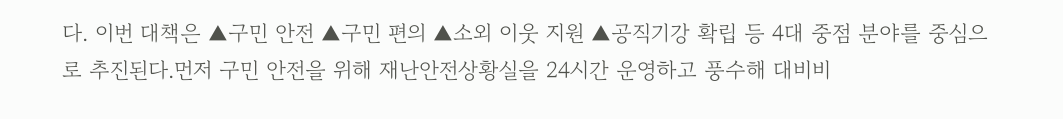다. 이번 대책은 ▲구민 안전 ▲구민 편의 ▲소외 이웃 지원 ▲공직기강 확립 등 4대 중점 분야를 중심으로 추진된다.먼저 구민 안전을 위해 재난안전상황실을 24시간 운영하고 풍수해 대비비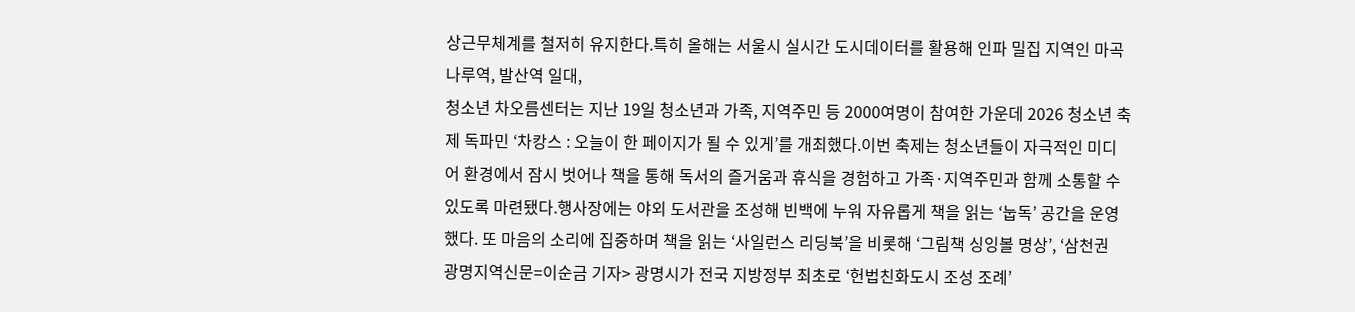상근무체계를 철저히 유지한다.특히 올해는 서울시 실시간 도시데이터를 활용해 인파 밀집 지역인 마곡나루역, 발산역 일대,
청소년 차오름센터는 지난 19일 청소년과 가족, 지역주민 등 2000여명이 참여한 가운데 2026 청소년 축제 독파민 ‘차캉스 : 오늘이 한 페이지가 될 수 있게’를 개최했다.이번 축제는 청소년들이 자극적인 미디어 환경에서 잠시 벗어나 책을 통해 독서의 즐거움과 휴식을 경험하고 가족·지역주민과 함께 소통할 수 있도록 마련됐다.행사장에는 야외 도서관을 조성해 빈백에 누워 자유롭게 책을 읽는 ‘눕독’ 공간을 운영했다. 또 마음의 소리에 집중하며 책을 읽는 ‘사일런스 리딩북’을 비롯해 ‘그림책 싱잉볼 명상’, ‘삼천권
광명지역신문=이순금 기자> 광명시가 전국 지방정부 최초로 ‘헌법친화도시 조성 조례’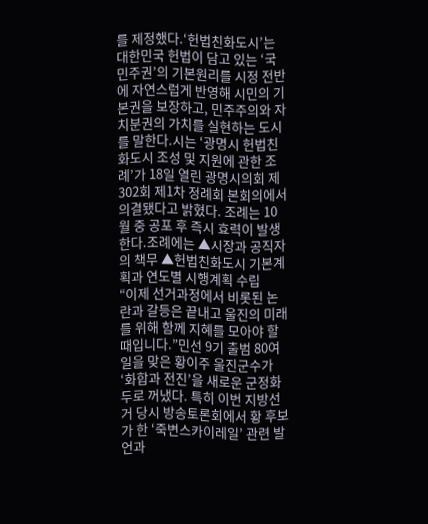를 제정했다.‘헌법친화도시’는 대한민국 헌법이 담고 있는 ‘국민주권’의 기본원리를 시정 전반에 자연스럽게 반영해 시민의 기본권을 보장하고, 민주주의와 자치분권의 가치를 실현하는 도시를 말한다.시는 ‘광명시 헌법친화도시 조성 및 지원에 관한 조례’가 18일 열린 광명시의회 제302회 제1차 정례회 본회의에서 의결됐다고 밝혔다. 조례는 10월 중 공포 후 즉시 효력이 발생한다.조례에는 ▲시장과 공직자의 책무 ▲헌법친화도시 기본계획과 연도별 시행계획 수립
“이제 선거과정에서 비롯된 논란과 갈등은 끝내고 울진의 미래를 위해 함께 지혜를 모아야 할 때입니다.”민선 9기 출범 80여일을 맞은 황이주 울진군수가 ‘화합과 전진’을 새로운 군정화두로 꺼냈다. 특히 이번 지방선거 당시 방송토론회에서 황 후보가 한 ‘죽변스카이레일’ 관련 발언과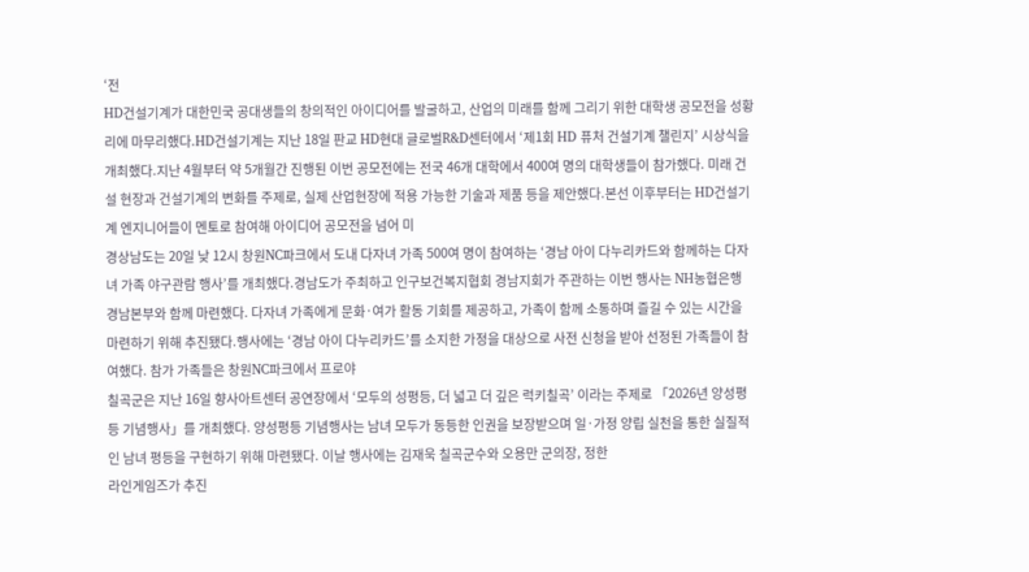‘전
HD건설기계가 대한민국 공대생들의 창의적인 아이디어를 발굴하고, 산업의 미래를 함께 그리기 위한 대학생 공모전을 성황리에 마무리했다.HD건설기계는 지난 18일 판교 HD현대 글로벌R&D센터에서 ‘제1회 HD 퓨처 건설기계 챌린지’ 시상식을 개최했다.지난 4월부터 약 5개월간 진행된 이번 공모전에는 전국 46개 대학에서 400여 명의 대학생들이 참가했다. 미래 건설 현장과 건설기계의 변화를 주제로, 실제 산업현장에 적용 가능한 기술과 제품 등을 제안했다.본선 이후부터는 HD건설기계 엔지니어들이 멘토로 참여해 아이디어 공모전을 넘어 미
경상남도는 20일 낮 12시 창원NC파크에서 도내 다자녀 가족 500여 명이 참여하는 ‘경남 아이 다누리카드와 함께하는 다자녀 가족 야구관람 행사’를 개최했다.경남도가 주최하고 인구보건복지협회 경남지회가 주관하는 이번 행사는 NH농협은행 경남본부와 함께 마련했다. 다자녀 가족에게 문화·여가 활동 기회를 제공하고, 가족이 함께 소통하며 즐길 수 있는 시간을 마련하기 위해 추진됐다.행사에는 ‘경남 아이 다누리카드’를 소지한 가정을 대상으로 사전 신청을 받아 선정된 가족들이 참여했다. 참가 가족들은 창원NC파크에서 프로야
칠곡군은 지난 16일 향사아트센터 공연장에서 ‘모두의 성평등, 더 넓고 더 깊은 럭키칠곡’ 이라는 주제로 「2026년 양성평등 기념행사」를 개최했다. 양성평등 기념행사는 남녀 모두가 동등한 인권을 보장받으며 일·가정 양립 실천을 통한 실질적인 남녀 평등을 구현하기 위해 마련됐다. 이날 행사에는 김재욱 칠곡군수와 오용만 군의장, 정한
라인게임즈가 추진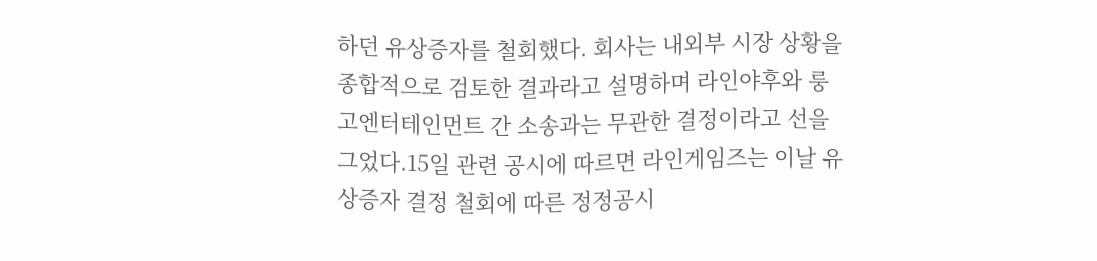하던 유상증자를 철회했다. 회사는 내외부 시장 상황을 종합적으로 검토한 결과라고 설명하며 라인야후와 룽고엔터테인먼트 간 소송과는 무관한 결정이라고 선을 그었다.15일 관련 공시에 따르면 라인게임즈는 이날 유상증자 결정 철회에 따른 정정공시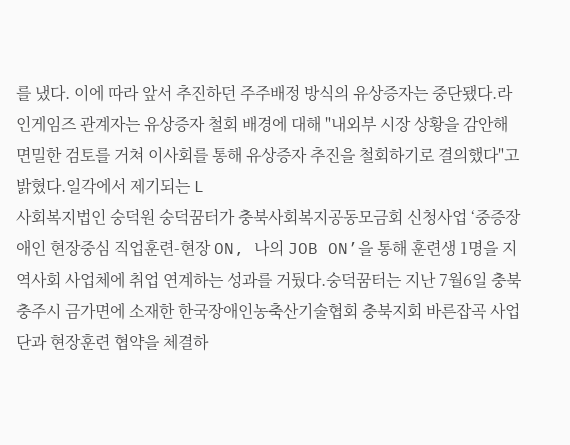를 냈다. 이에 따라 앞서 추진하던 주주배정 방식의 유상증자는 중단됐다.라인게임즈 관계자는 유상증자 철회 배경에 대해 "내외부 시장 상황을 감안해 면밀한 검토를 거쳐 이사회를 통해 유상증자 추진을 철회하기로 결의했다"고 밝혔다.일각에서 제기되는 L
사회복지법인 숭덕원 숭덕꿈터가 충북사회복지공동모금회 신청사업 ‘중증장애인 현장중심 직업훈련-현장 ON, 나의 JOB ON’을 통해 훈련생 1명을 지역사회 사업체에 취업 연계하는 성과를 거뒀다.숭덕꿈터는 지난 7월6일 충북 충주시 금가면에 소재한 한국장애인농축산기술협회 충북지회 바른잡곡 사업단과 현장훈련 협약을 체결하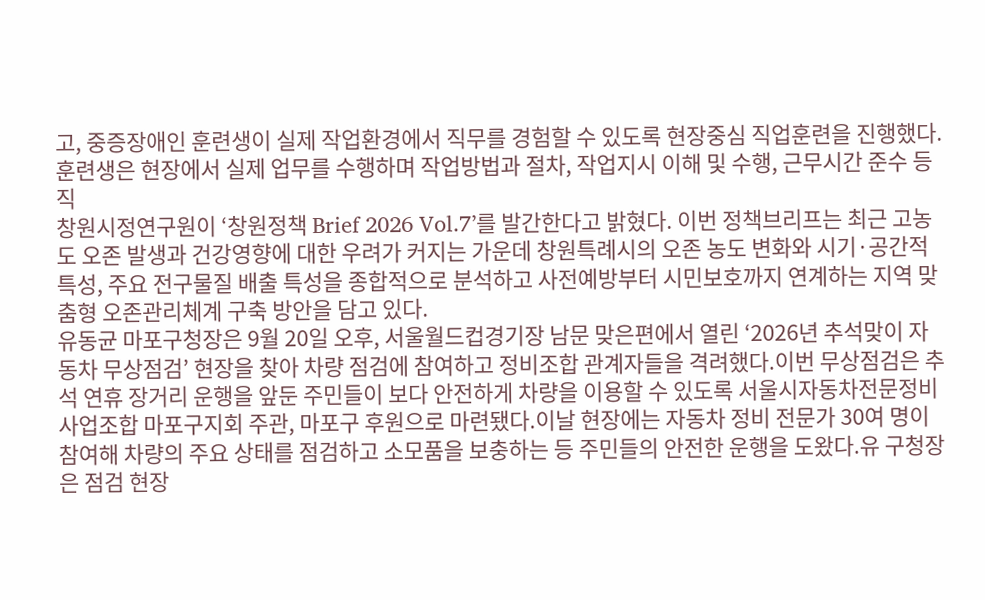고, 중증장애인 훈련생이 실제 작업환경에서 직무를 경험할 수 있도록 현장중심 직업훈련을 진행했다.훈련생은 현장에서 실제 업무를 수행하며 작업방법과 절차, 작업지시 이해 및 수행, 근무시간 준수 등 직
창원시정연구원이 ‘창원정책 Brief 2026 Vol.7’를 발간한다고 밝혔다. 이번 정책브리프는 최근 고농도 오존 발생과 건강영향에 대한 우려가 커지는 가운데 창원특례시의 오존 농도 변화와 시기·공간적 특성, 주요 전구물질 배출 특성을 종합적으로 분석하고 사전예방부터 시민보호까지 연계하는 지역 맞춤형 오존관리체계 구축 방안을 담고 있다.
유동균 마포구청장은 9월 20일 오후, 서울월드컵경기장 남문 맞은편에서 열린 ‘2026년 추석맞이 자동차 무상점검’ 현장을 찾아 차량 점검에 참여하고 정비조합 관계자들을 격려했다.이번 무상점검은 추석 연휴 장거리 운행을 앞둔 주민들이 보다 안전하게 차량을 이용할 수 있도록 서울시자동차전문정비사업조합 마포구지회 주관, 마포구 후원으로 마련됐다.이날 현장에는 자동차 정비 전문가 30여 명이 참여해 차량의 주요 상태를 점검하고 소모품을 보충하는 등 주민들의 안전한 운행을 도왔다.유 구청장은 점검 현장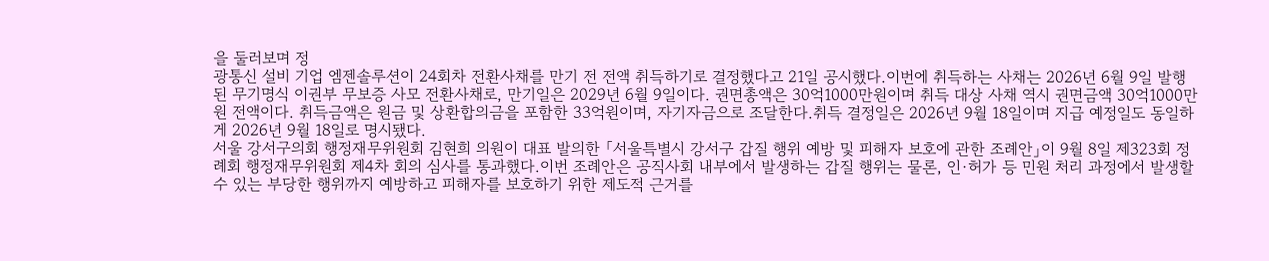을 둘러보며 정
광통신 설비 기업 엠젠솔루션이 24회차 전환사채를 만기 전 전액 취득하기로 결정했다고 21일 공시했다.이번에 취득하는 사채는 2026년 6월 9일 발행된 무기명식 이권부 무보증 사모 전환사채로, 만기일은 2029년 6월 9일이다. 권면총액은 30억1000만원이며 취득 대상 사채 역시 권면금액 30억1000만원 전액이다. 취득금액은 원금 및 상환합의금을 포함한 33억원이며, 자기자금으로 조달한다.취득 결정일은 2026년 9월 18일이며 지급 예정일도 동일하게 2026년 9월 18일로 명시됐다.
서울 강서구의회 행정재무위원회 김현희 의원이 대표 발의한 「서울특별시 강서구 갑질 행위 예방 및 피해자 보호에 관한 조례안」이 9월 8일 제323회 정례회 행정재무위원회 제4차 회의 심사를 통과했다.이번 조례안은 공직사회 내부에서 발생하는 갑질 행위는 물론, 인·허가 등 민원 처리 과정에서 발생할 수 있는 부당한 행위까지 예방하고 피해자를 보호하기 위한 제도적 근거를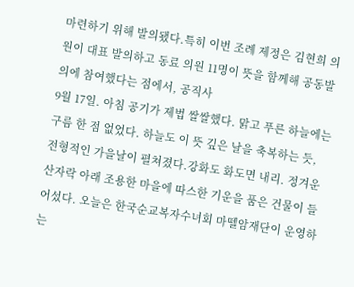마련하기 위해 발의됐다.특히 이번 조례 제정은 김현희 의원이 대표 발의하고 동료 의원 11명이 뜻을 함께해 공동발의에 참여했다는 점에서, 공직사
9월 17일. 아침 공기가 제법 쌀쌀했다. 맑고 푸른 하늘에는 구름 한 점 없었다. 하늘도 이 뜻 깊은 날을 축복하는 듯, 전형적인 가을날이 펼쳐졌다.강화도 화도면 내리. 정겨운 산자락 아래 조용한 마을에 따스한 기운을 품은 건물이 들어섰다. 오늘은 한국순교복자수녀회 마뗄암재단이 운영하는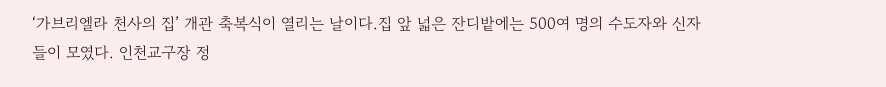‘가브리엘라 천사의 집’ 개관 축복식이 열리는 날이다.집 앞 넓은 잔디밭에는 500여 명의 수도자와 신자들이 모였다. 인천교구장 정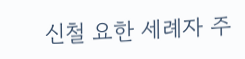신철 요한 세례자 주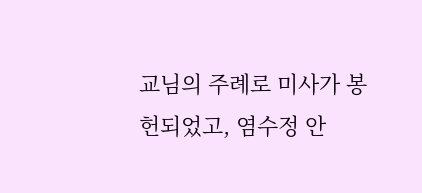교님의 주례로 미사가 봉헌되었고, 염수정 안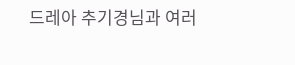드레아 추기경님과 여러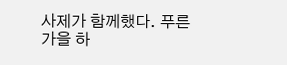사제가 함께했다. 푸른 가을 하